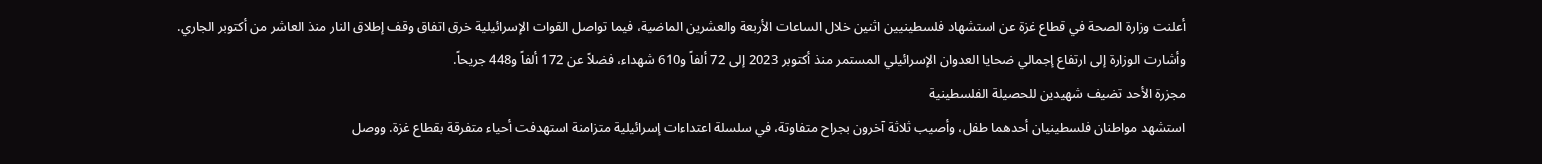أعلنت وزارة الصحة في قطاع غزة عن استشهاد فلسطينيين اثنين خلال الساعات الأربعة والعشرين الماضية، فيما تواصل القوات الإسرائيلية خرق اتفاق وقف إطلاق النار منذ العاشر من أكتوبر الجاري. وأشارت الوزارة إلى ارتفاع إجمالي ضحايا العدوان الإسرائيلي المستمر منذ أكتوبر 2023 إلى 72 ألفاً و610 شهداء، فضلاً عن 172 ألفاً و448 جريحاً.
مجزرة الأحد تضيف شهيدين للحصيلة الفلسطينية
استشهد مواطنان فلسطينيان أحدهما طفل، وأصيب ثلاثة آخرون بجراح متفاوتة، في سلسلة اعتداءات إسرائيلية متزامنة استهدفت أحياء متفرقة بقطاع غزة. ووصل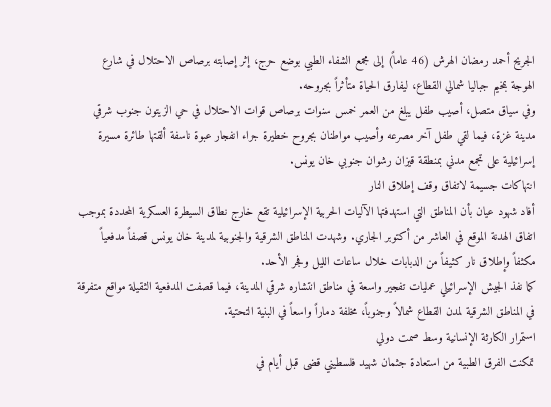الجريح أحمد رمضان الهرش (46 عاماً) إلى مجمع الشفاء الطبي بوضع حرج، إثر إصابته برصاص الاحتلال في شارع الهوجة بمخيم جباليا شمالي القطاع، ليفارق الحياة متأثراً بجروحه.
وفي سياق متصل، أصيب طفل يبلغ من العمر خمس سنوات برصاص قوات الاحتلال في حي الزيتون جنوب شرقي مدينة غزة، فيما لقي طفل آخر مصرعه وأصيب مواطنان بجروح خطيرة جراء انفجار عبوة ناسفة ألقتها طائرة مسيرة إسرائيلية على تجمع مدني بمنطقة قيزان رشوان جنوبي خان يونس.
انتهاكات جسيمة لاتفاق وقف إطلاق النار
أفاد شهود عيان بأن المناطق التي استهدفتها الآليات الحربية الإسرائيلية تقع خارج نطاق السيطرة العسكرية المحددة بموجب اتفاق الهدنة الموقع في العاشر من أكتوبر الجاري. وشهدت المناطق الشرقية والجنوبية لمدينة خان يونس قصفاً مدفعياً مكثفاً وإطلاق نار كثيفاً من الدبابات خلال ساعات الليل وفجر الأحد.
كما نفذ الجيش الإسرائيلي عمليات تفجير واسعة في مناطق انتشاره شرقي المدينة، فيما قصفت المدفعية الثقيلة مواقع متفرقة في المناطق الشرقية لمدن القطاع شمالاً وجنوباً، مخلفة دماراً واسعاً في البنية التحتية.
استمرار الكارثة الإنسانية وسط صمت دولي
تمكنت الفرق الطبية من استعادة جثمان شهيد فلسطيني قضى قبل أيام في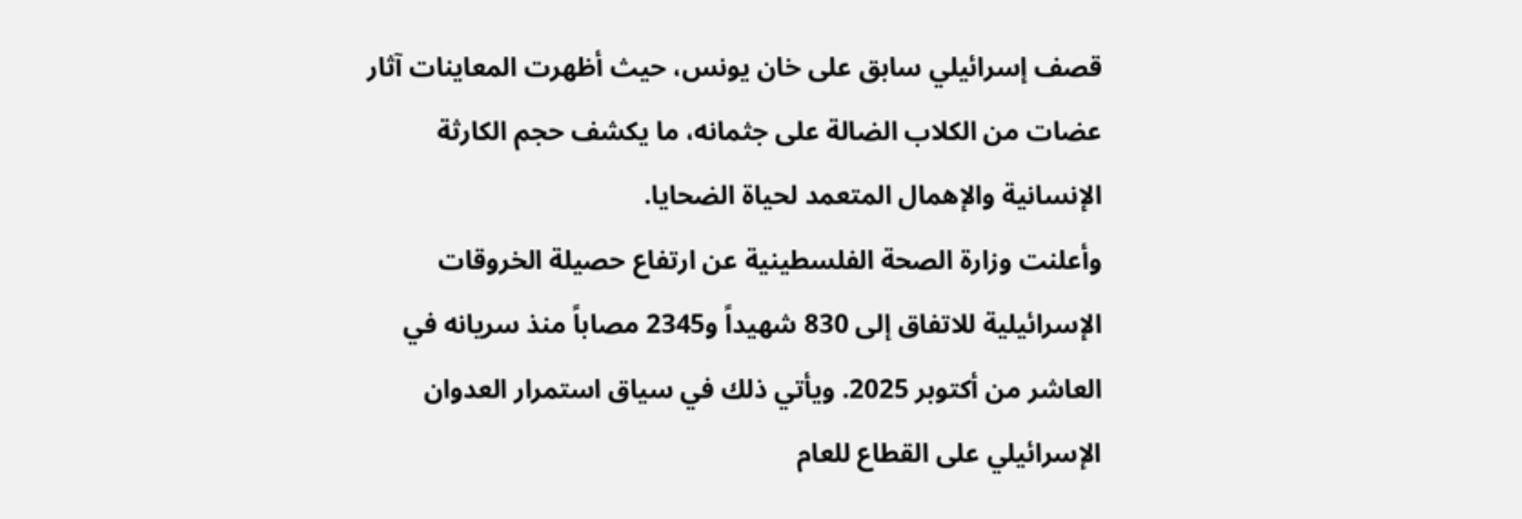قصف إسرائيلي سابق على خان يونس، حيث أظهرت المعاينات آثار عضات من الكلاب الضالة على جثمانه، ما يكشف حجم الكارثة الإنسانية والإهمال المتعمد لحياة الضحايا.
وأعلنت وزارة الصحة الفلسطينية عن ارتفاع حصيلة الخروقات الإسرائيلية للاتفاق إلى 830 شهيداً و2345 مصاباً منذ سريانه في العاشر من أكتوبر 2025. ويأتي ذلك في سياق استمرار العدوان الإسرائيلي على القطاع للعام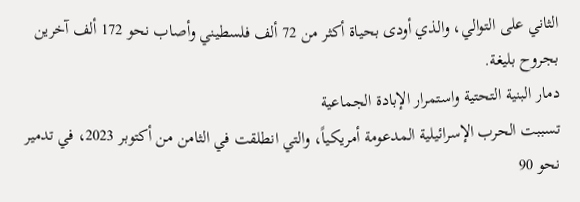الثاني على التوالي، والذي أودى بحياة أكثر من 72 ألف فلسطيني وأصاب نحو 172 ألف آخرين بجروح بليغة.
دمار البنية التحتية واستمرار الإبادة الجماعية
تسببت الحرب الإسرائيلية المدعومة أمريكياً، والتي انطلقت في الثامن من أكتوبر 2023، في تدمير نحو 90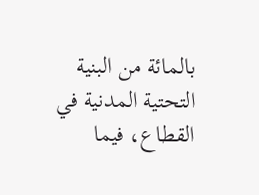بالمائة من البنية التحتية المدنية في القطاع، فيما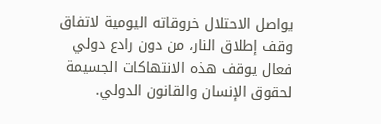يواصل الاحتلال خروقاته اليومية لاتفاق وقف إطلاق النار، من دون رادع دولي فعال يوقف هذه الانتهاكات الجسيمة لحقوق الإنسان والقانون الدولي.